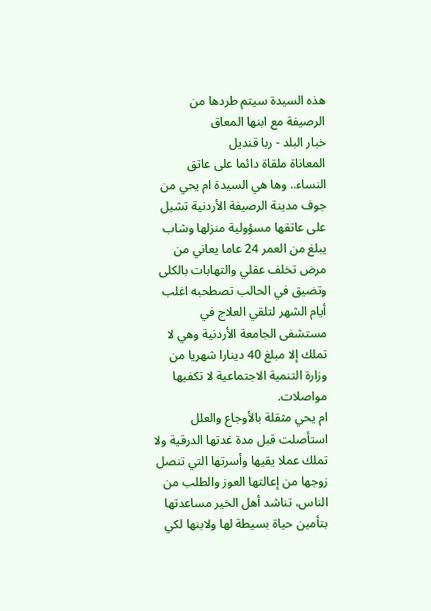هذه السيدة سيتم طردها من الرصيفة مع ابنها المعاق
خبار البلد - ربا قنديل
المعاناة ملقاة دائما على عاتق النساء.. وها هي السيدة ام يحي من جوف مدينة الرصيفة الأردنية تشيل على عاتقها مسؤولية منزلها وشاب يبلغ من العمر 24 عاما يعاني من مرض تخلف عقلي والتهابات بالكلى وتضيق في الحالب تصطحبه اغلب أيام الشهر لتلقي العلاج في مستشفى الجامعة الأردنية وهي لا تملك إلا مبلغ 40 دينارا شهريا من وزارة التنمية الاجتماعية لا تكفيها مواصلات.
ام يحي مثقلة بالأوجاع والعلل استأصلت قبل مدة غدتها الدرقية ولا تملك عملا يقيها وأسرتها التي تنصل زوجها من إعالتها العوز والطلب من الناس، تناشد أهل الخير مساعدتها بتأمين حياة بسيطة لها ولابنها لكي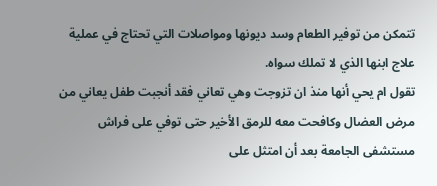تتمكن من توفير الطعام وسد ديونها ومواصلات التي تحتاج في عملية علاج ابنها الذي لا تملك سواه.
تقول ام يحي أنها منذ ان تزوجت وهي تعاني فقد أنجبت طفل يعاني من مرض العضال وكافحت معه للرمق الأخير حتى توفي على فراش مستشفى الجامعة بعد أن امتثل على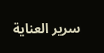سرير العناية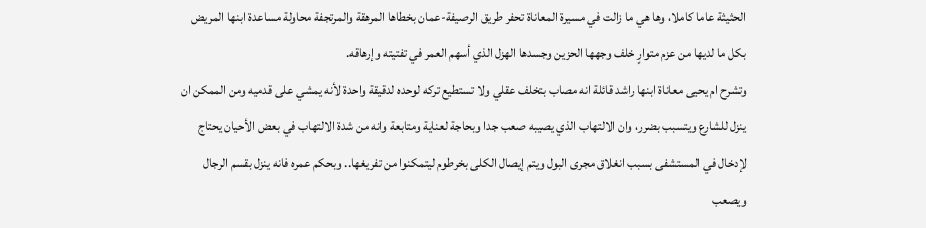الحثيثة عاما كاملا، وها هي ما زالت في مسيرة المعاناة تحفر طريق الرصيفة-عمان بخطاها المرهقة والمرتجفة محاولة مساعدة ابنها المريض بكل ما لديها من عزم متوارٍ خلف وجهها الحزين وجسدها الهزل الذي أسهم العمر في تفتيته وإرهاقه.
وتشرح ام يحيى معاناة ابنها راشد قائلة انه مصاب بتخلف عقلي ولا تستطيع تركه لوحده لدقيقة واحدة لأنه يمشي على قدميه ومن الممكن ان ينزل للشارع ويتسبب بضرر، وان الالتهاب الذي يصيبه صعب جدا وبحاجة لعناية ومتابعة وانه من شدة الالتهاب في بعض الأحيان يحتاج لإدخال في المستشفى بسبب انغلاق مجرى البول ويتم إيصال الكلى بخرطوم ليتمكنوا من تفريغها.. وبحكم عمره فانه ينزل بقسم الرجال ويصعب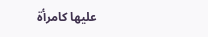عليها كامرأة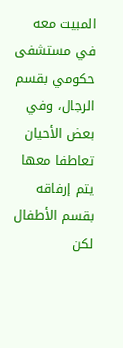المبيت معه في مستشفى حكومي بقسم الرجال، وفي بعض الأحيان تعاطفا معها يتم إرفاقه بقسم الأطفال لكن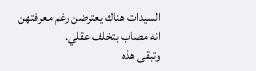السيدات هناك يعترضن رغم معرفتهن انه مصاب بتخلف عقلي.
وتبقى هذه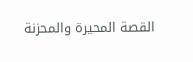القصة المحيرة والمحزنة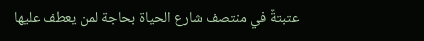عتبتةٌ في منتصف شارع الحياة بحاجة لمن يعطف عليها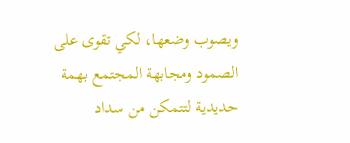ويصوب وضعها، لكي تقوى على الصمود ومجابهة المجتمع بهمة حديدية لتتمكن من سداد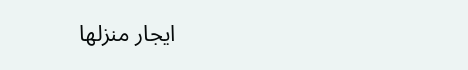ايجار منزلها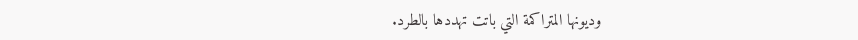وديونها المتراكمة التي باتت تهددها بالطرد.